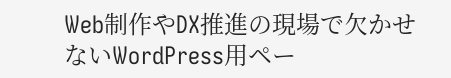Web制作やDX推進の現場で欠かせないWordPress用ペー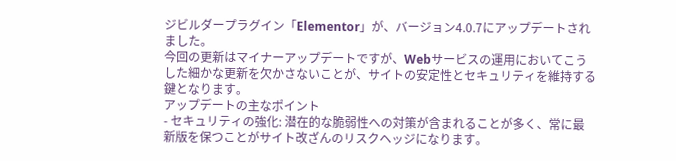ジビルダープラグイン「Elementor」が、バージョン4.0.7にアップデートされました。
今回の更新はマイナーアップデートですが、Webサービスの運用においてこうした細かな更新を欠かさないことが、サイトの安定性とセキュリティを維持する鍵となります。
アップデートの主なポイント
- セキュリティの強化: 潜在的な脆弱性への対策が含まれることが多く、常に最新版を保つことがサイト改ざんのリスクヘッジになります。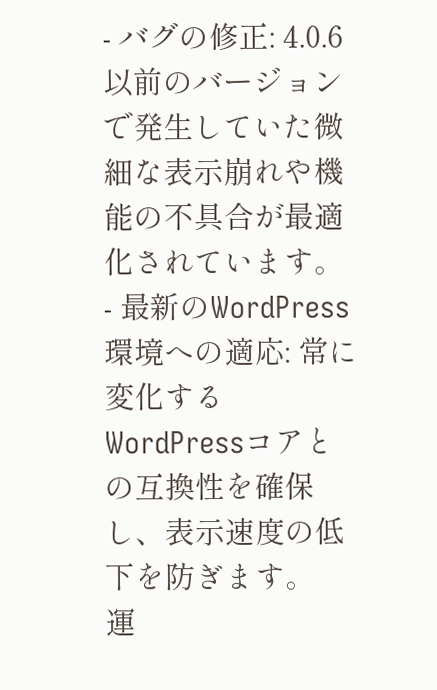- バグの修正: 4.0.6以前のバージョンで発生していた微細な表示崩れや機能の不具合が最適化されています。
- 最新のWordPress環境への適応: 常に変化するWordPressコアとの互換性を確保し、表示速度の低下を防ぎます。
運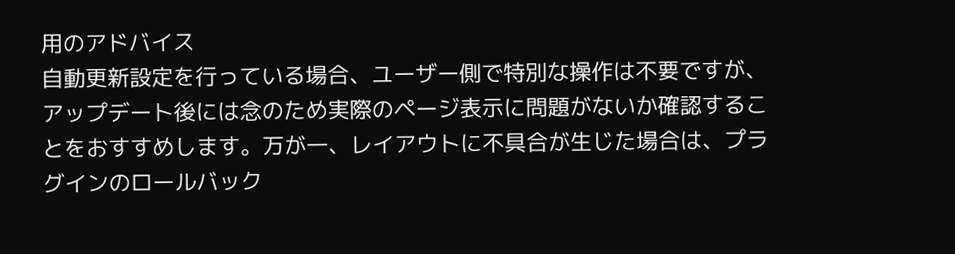用のアドバイス
自動更新設定を行っている場合、ユーザー側で特別な操作は不要ですが、アップデート後には念のため実際のページ表示に問題がないか確認することをおすすめします。万が一、レイアウトに不具合が生じた場合は、プラグインのロールバック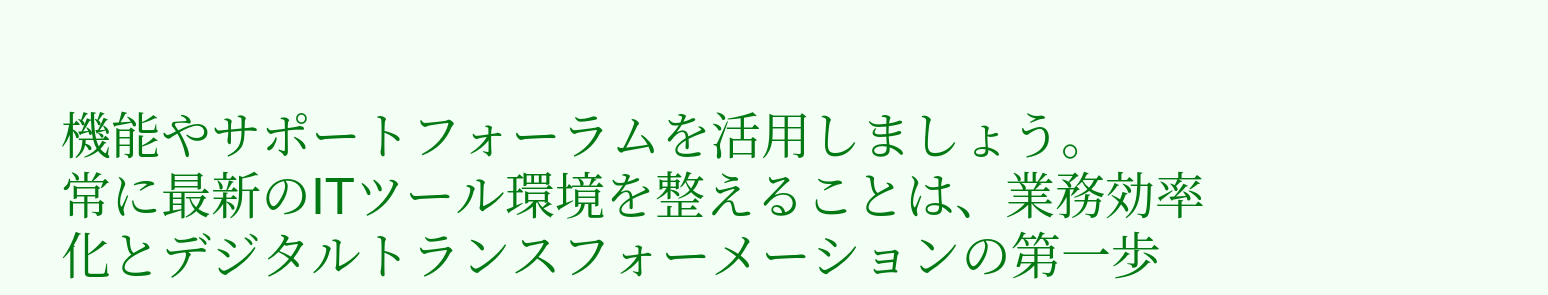機能やサポートフォーラムを活用しましょう。
常に最新のITツール環境を整えることは、業務効率化とデジタルトランスフォーメーションの第一歩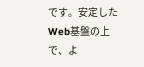です。安定したWeb基盤の上で、よ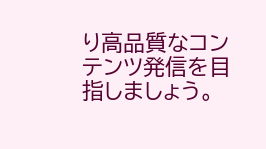り高品質なコンテンツ発信を目指しましょう。